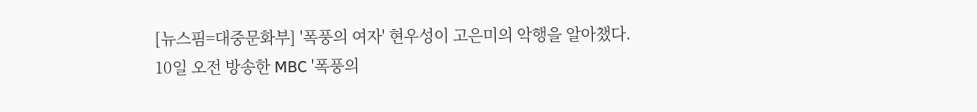[뉴스핌=대중문화부] '폭풍의 여자' 현우성이 고은미의 악행을 알아챘다.
10일 오전 방송한 MBC '폭풍의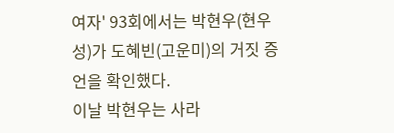여자' 93회에서는 박현우(현우성)가 도혜빈(고운미)의 거짓 증언을 확인했다.
이날 박현우는 사라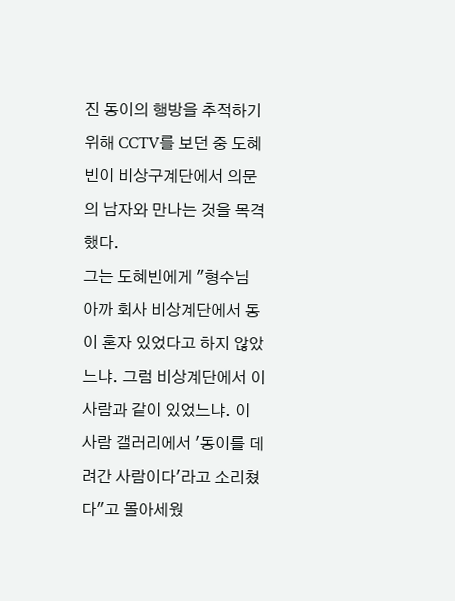진 동이의 행방을 추적하기 위해 CCTV를 보던 중 도혜빈이 비상구계단에서 의문의 남자와 만나는 것을 목격했다.
그는 도혜빈에게 "형수님 아까 회사 비상계단에서 동이 혼자 있었다고 하지 않았느냐. 그럼 비상계단에서 이 사람과 같이 있었느냐. 이 사람 갤러리에서 '동이를 데려간 사람이다'라고 소리쳤다"고 몰아세웠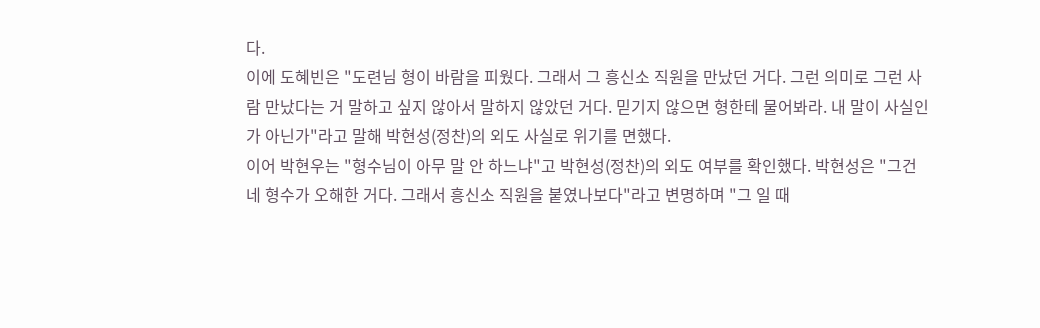다.
이에 도혜빈은 "도련님 형이 바람을 피웠다. 그래서 그 흥신소 직원을 만났던 거다. 그런 의미로 그런 사람 만났다는 거 말하고 싶지 않아서 말하지 않았던 거다. 믿기지 않으면 형한테 물어봐라. 내 말이 사실인가 아닌가"라고 말해 박현성(정찬)의 외도 사실로 위기를 면했다.
이어 박현우는 "형수님이 아무 말 안 하느냐"고 박현성(정찬)의 외도 여부를 확인했다. 박현성은 "그건 네 형수가 오해한 거다. 그래서 흥신소 직원을 붙였나보다"라고 변명하며 "그 일 때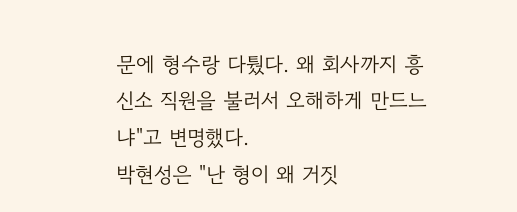문에 형수랑 다퉜다. 왜 회사까지 흥신소 직원을 불러서 오해하게 만드느냐"고 변명했다.
박현성은 "난 형이 왜 거짓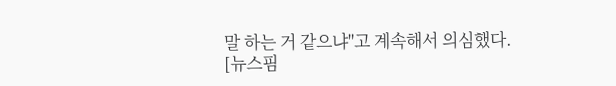말 하는 거 같으냐"고 계속해서 의심했다.
[뉴스핌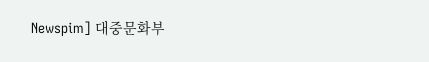Newspim] 대중문화부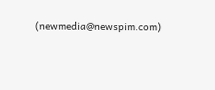(newmedia@newspim.com)